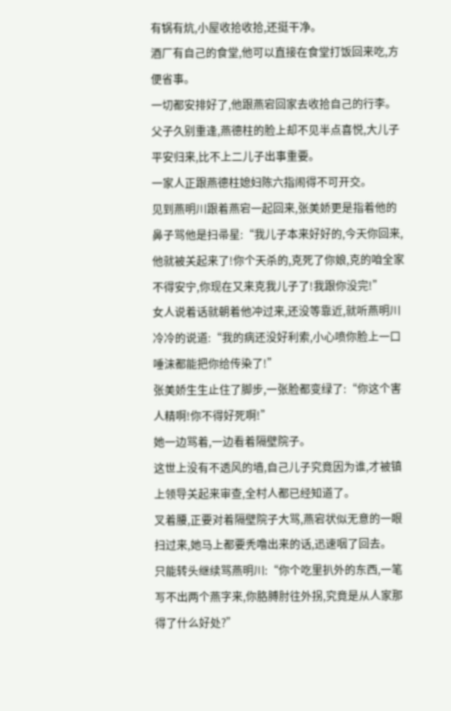有锅有炕,小屋收拾收拾,还挺干净。
酒厂有自己的食堂,他可以直接在食堂打饭回来吃,方便省事。
一切都安排好了,他跟燕宕回家去收拾自己的行李。
父子久别重逢,燕德柱的脸上却不见半点喜悦,大儿子平安归来,比不上二儿子出事重要。
一家人正跟燕德柱媳妇陈六指闹得不可开交。
见到燕明川跟着燕宕一起回来,张美娇更是指着他的鼻子骂他是扫帚星:“我儿子本来好好的,今天你回来,他就被关起来了!你个天杀的,克死了你娘,克的咱全家不得安宁,你现在又来克我儿子了!我跟你没完!”
女人说着话就朝着他冲过来,还没等靠近,就听燕明川冷冷的说道:“我的病还没好利索,小心喷你脸上一口唾沫都能把你给传染了!”
张美娇生生止住了脚步,一张脸都变绿了:“你这个害人精啊!你不得好死啊!”
她一边骂着,一边看着隔壁院子。
这世上没有不透风的墙,自己儿子究竟因为谁,才被镇上领导关起来审查,全村人都已经知道了。
叉着腰,正要对着隔壁院子大骂,燕宕状似无意的一眼扫过来,她马上都要秃噜出来的话,迅速咽了回去。
只能转头继续骂燕明川:“你个吃里扒外的东西,一笔写不出两个燕字来,你胳膊肘往外拐,究竟是从人家那得了什么好处?”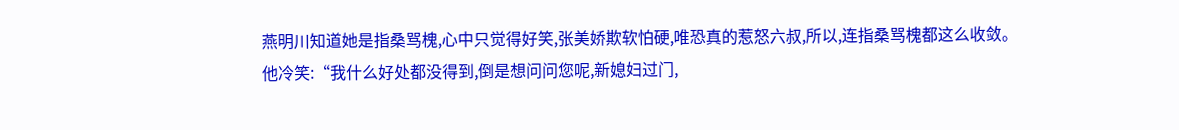燕明川知道她是指桑骂槐,心中只觉得好笑,张美娇欺软怕硬,唯恐真的惹怒六叔,所以,连指桑骂槐都这么收敛。
他冷笑:“我什么好处都没得到,倒是想问问您呢,新媳妇过门,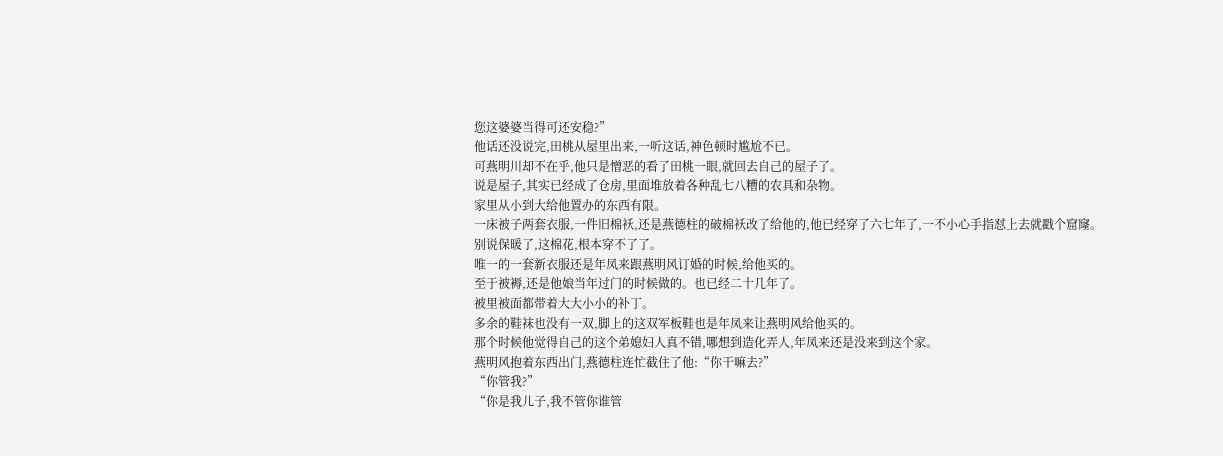您这婆婆当得可还安稳?”
他话还没说完,田桃从屋里出来,一听这话,神色顿时尴尬不已。
可燕明川却不在乎,他只是憎恶的看了田桃一眼,就回去自己的屋子了。
说是屋子,其实已经成了仓房,里面堆放着各种乱七八糟的农具和杂物。
家里从小到大给他置办的东西有限。
一床被子两套衣服,一件旧棉袄,还是燕德柱的破棉袄改了给他的,他已经穿了六七年了,一不小心手指怼上去就戳个窟窿。
别说保暖了,这棉花,根本穿不了了。
唯一的一套新衣服还是年凤来跟燕明风订婚的时候,给他买的。
至于被褥,还是他娘当年过门的时候做的。也已经二十几年了。
被里被面都带着大大小小的补丁。
多余的鞋袜也没有一双,脚上的这双军板鞋也是年凤来让燕明风给他买的。
那个时候他觉得自己的这个弟媳妇人真不错,哪想到造化弄人,年凤来还是没来到这个家。
燕明风抱着东西出门,燕德柱连忙截住了他:“你干嘛去?”
“你管我?”
“你是我儿子,我不管你谁管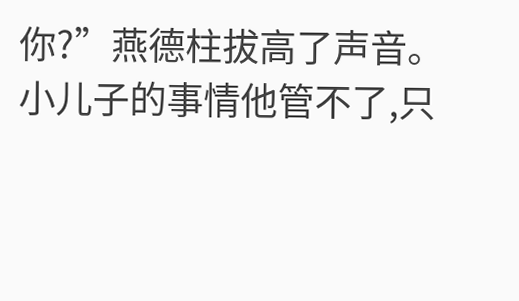你?”燕德柱拔高了声音。
小儿子的事情他管不了,只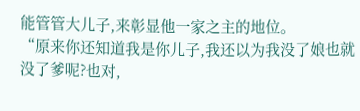能管管大儿子,来彰显他一家之主的地位。
“原来你还知道我是你儿子,我还以为我没了娘也就没了爹呢?也对,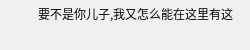要不是你儿子,我又怎么能在这里有这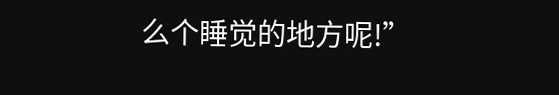么个睡觉的地方呢!”